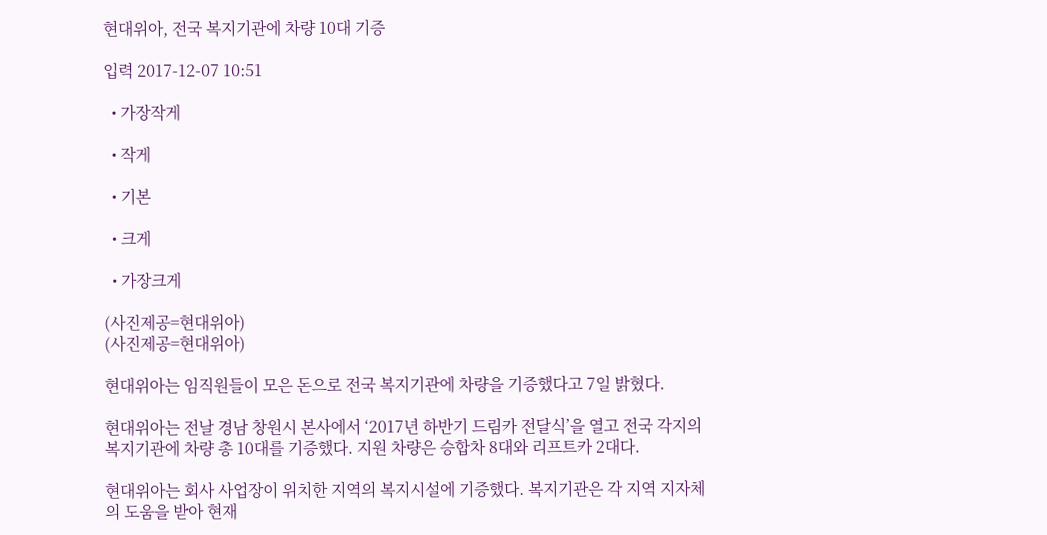현대위아, 전국 복지기관에 차량 10대 기증

입력 2017-12-07 10:51

  • 가장작게

  • 작게

  • 기본

  • 크게

  • 가장크게

(사진제공=현대위아)
(사진제공=현대위아)

현대위아는 임직원들이 모은 돈으로 전국 복지기관에 차량을 기증했다고 7일 밝혔다.

현대위아는 전날 경남 창원시 본사에서 ‘2017년 하반기 드림카 전달식’을 열고 전국 각지의 복지기관에 차량 총 10대를 기증했다. 지원 차량은 승합차 8대와 리프트카 2대다.

현대위아는 회사 사업장이 위치한 지역의 복지시설에 기증했다. 복지기관은 각 지역 지자체의 도움을 받아 현재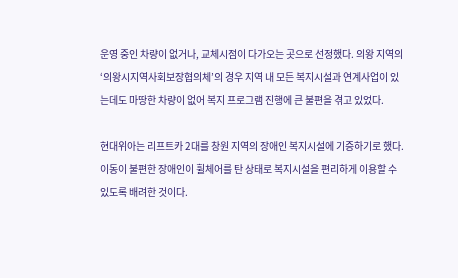운영 중인 차량이 없거나, 교체시점이 다가오는 곳으로 선정했다. 의왕 지역의 ‘의왕시지역사회보장협의체’의 경우 지역 내 모든 복지시설과 연계사업이 있는데도 마땅한 차량이 없어 복지 프로그램 진행에 큰 불편을 겪고 있었다.

현대위아는 리프트카 2대를 창원 지역의 장애인 복지시설에 기증하기로 했다. 이동이 불편한 장애인이 휠체어를 탄 상태로 복지시설을 편리하게 이용할 수 있도록 배려한 것이다.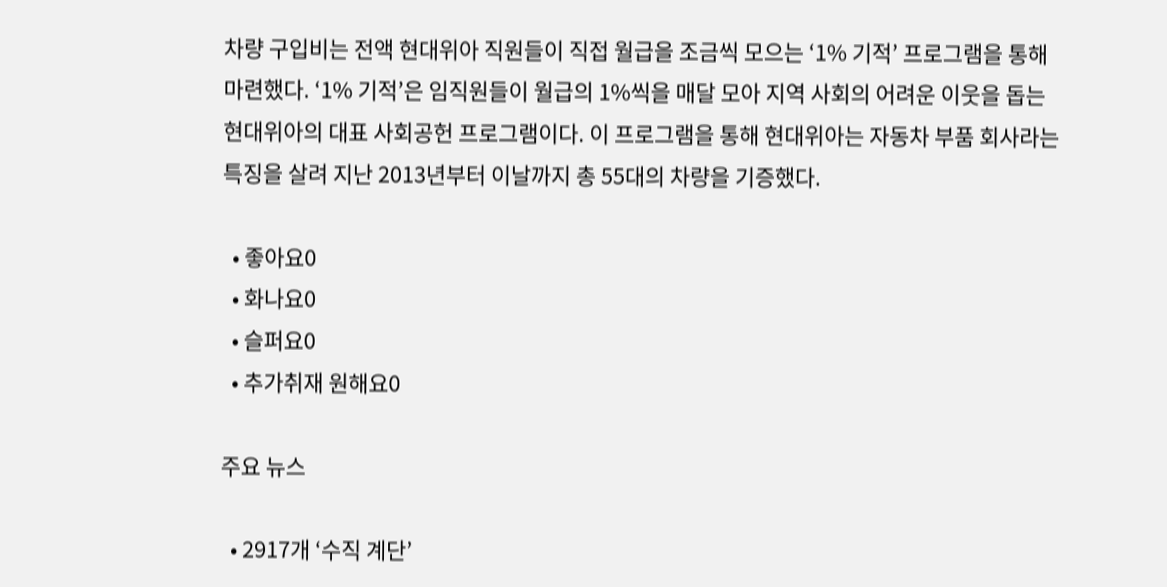차량 구입비는 전액 현대위아 직원들이 직접 월급을 조금씩 모으는 ‘1% 기적’ 프로그램을 통해 마련했다. ‘1% 기적’은 임직원들이 월급의 1%씩을 매달 모아 지역 사회의 어려운 이웃을 돕는 현대위아의 대표 사회공헌 프로그램이다. 이 프로그램을 통해 현대위아는 자동차 부품 회사라는 특징을 살려 지난 2013년부터 이날까지 총 55대의 차량을 기증했다.

  • 좋아요0
  • 화나요0
  • 슬퍼요0
  • 추가취재 원해요0

주요 뉴스

  • 2917개 ‘수직 계단’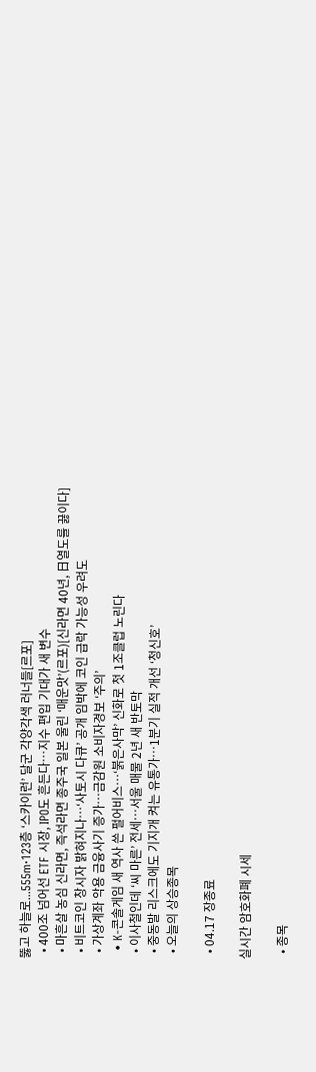뚫고 하늘로...555m·123층 ‘스카이런’ 달군 각양각색 러너들[르포]
  • 400조 넘어선 ETF 시장, IPO도 흔든다…지수 편입 기대가 새 변수
  • 마흔살 농심 신라면, 즉석라면 종주국 일본 울린 ‘매운맛’(르포)[신라면 40년, 日열도를 끓이다]
  • 비트코인 창시자 밝혀지나…‘사토시 다큐’ 공개 임박에 코인 급락 가능성 우려도
  • 가상계좌 악용 금융사기 증가⋯금감원 소비자경보 ‘주의’
  • K-콘솔게임 새 역사 쓴 펄어비스…‘붉은사막’ 신화로 첫 1조클럽 노린다
  • 이사철인데 ‘씨 마른’ 전세…서울 매물 2년 새 반토막
  • 중동발 리스크에도 기지개 켜는 유통가…1분기 실적 개선 ‘청신호’
  • 오늘의 상승종목

  • 04.17 장종료

실시간 암호화폐 시세

  • 종목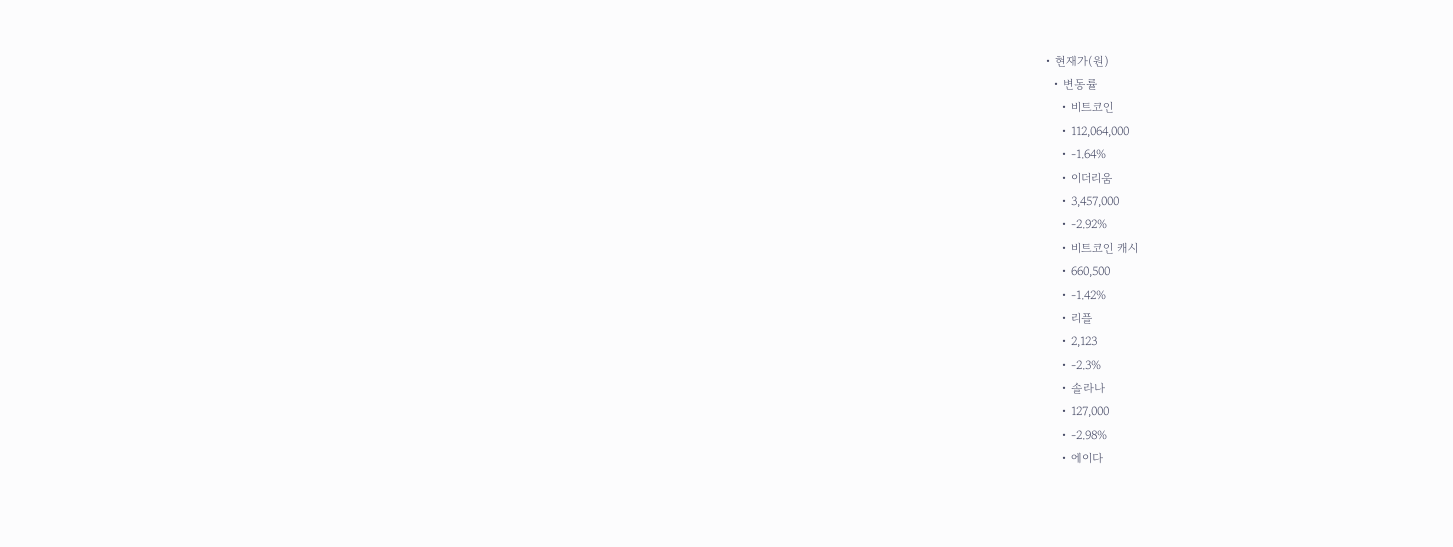• 현재가(원)
  • 변동률
    • 비트코인
    • 112,064,000
    • -1.64%
    • 이더리움
    • 3,457,000
    • -2.92%
    • 비트코인 캐시
    • 660,500
    • -1.42%
    • 리플
    • 2,123
    • -2.3%
    • 솔라나
    • 127,000
    • -2.98%
    • 에이다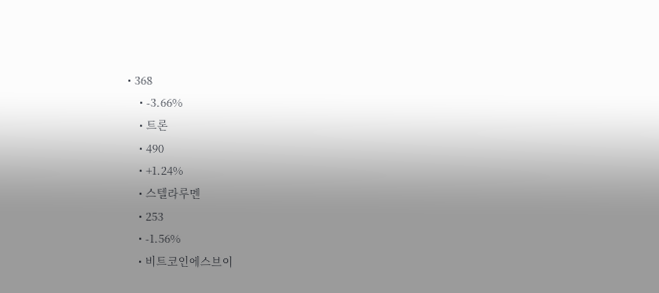• 368
    • -3.66%
    • 트론
    • 490
    • +1.24%
    • 스텔라루멘
    • 253
    • -1.56%
    • 비트코인에스브이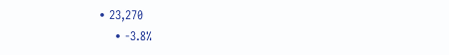• 23,270
    • -3.8%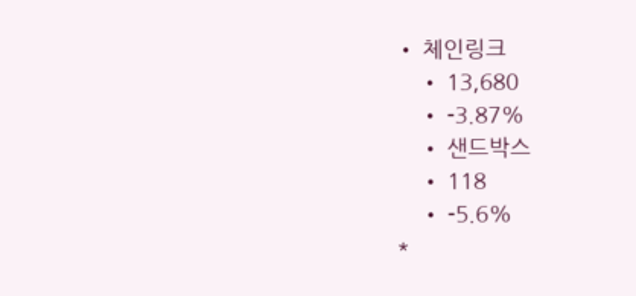• 체인링크
    • 13,680
    • -3.87%
    • 샌드박스
    • 118
    • -5.6%
*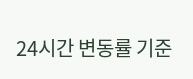24시간 변동률 기준